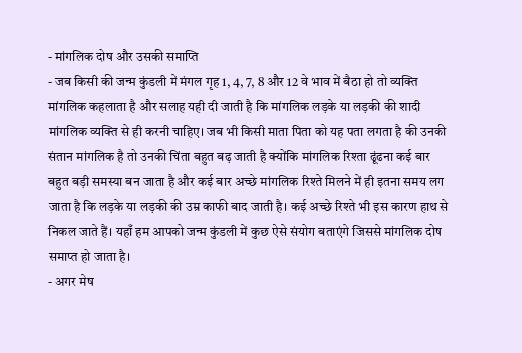- मांगलिक दोष और उसकी समाप्ति
- जब किसी की जन्म कुंडली में मंगल गृह 1, 4, 7, 8 और 12 वे भाव में बैठा हो तो व्यक्ति मांगलिक कहलाता है और सलाह यही दी जाती है कि मांगलिक लड़के या लड़की की शादी मांगलिक व्यक्ति से ही करनी चाहिए। जब भी किसी माता पिता को यह पता लगता है की उनकी संतान मांगलिक है तो उनकी चिंता बहुत बढ़ जाती है क्योंकि मांगलिक रिश्ता ढूंढना कई बार बहुत बड़ी समस्या बन जाता है और कई बार अच्छे मांगलिक रिश्ते मिलने में ही इतना समय लग जाता है कि लड़के या लड़की की उम्र काफी बाद जाती है। कई अच्छे रिश्ते भी इस कारण हाथ से निकल जाते हैं। यहाँ हम आपको जन्म कुंडली में कुछ ऐसे संयोग बताएंगे जिससे मांगलिक दोष समाप्त हो जाता है।
- अगर मेष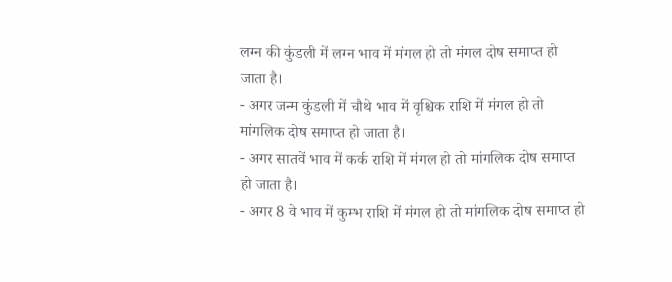लग्न की कुंडली में लग्न भाव में मंगल हो तो मंगल दोष समाप्त हो जाता है।
- अगर जन्म कुंडली में चौथे भाव में वृश्चिक राशि में मंगल हो तो मांगलिक दोष समाप्त हो जाता है।
- अगर सातवें भाव में कर्क राशि में मंगल हो तो मांगलिक दोष समाप्त हो जाता है।
- अगर 8 वे भाव में कुम्भ राशि में मंगल हो तो मांगलिक दोष समाप्त हो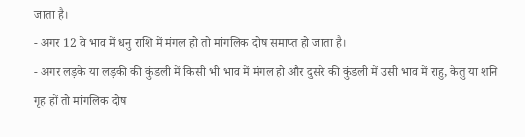जाता है।
- अगर 12 वे भाव में धनु राशि में मंगल हो तो मांगलिक दोष समाप्त हो जाता है।
- अगर लड़के या लड़की की कुंडली में किसी भी भाव में मंगल हो और दुसरे की कुंडली में उसी भाव में राहु, केतु या शनि गृह हों तो मांगलिक दोष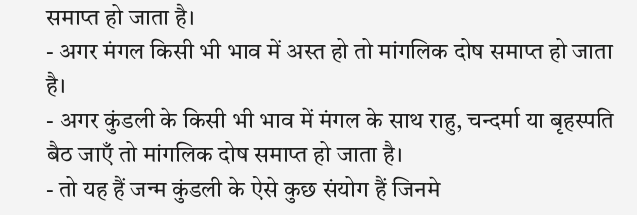समाप्त हो जाता है।
- अगर मंगल किसी भी भाव में अस्त हो तो मांगलिक दोष समाप्त हो जाता है।
- अगर कुंडली के किसी भी भाव में मंगल के साथ राहु, चन्दर्मा या बृहस्पति बैठ जाएँ तो मांगलिक दोष समाप्त हो जाता है।
- तो यह हैं जन्म कुंडली के ऐसे कुछ संयोग हैं जिनमे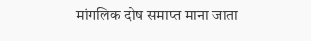मांगलिक दोष समाप्त माना जाता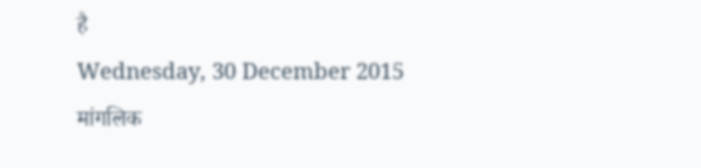है
Wednesday, 30 December 2015
मांगलिक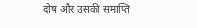दोष और उसकी समाप्ति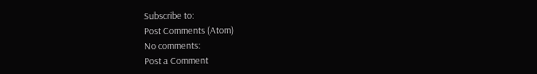Subscribe to:
Post Comments (Atom)
No comments:
Post a Comment